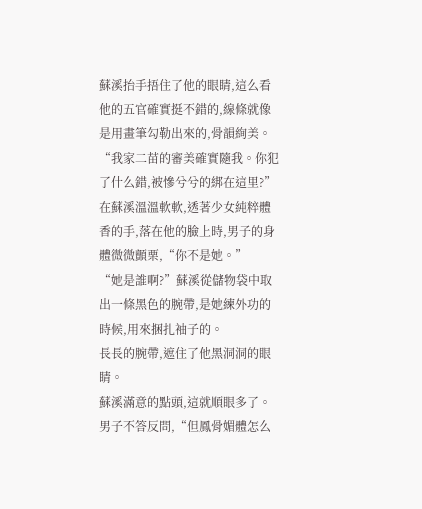蘇溪抬手捂住了他的眼睛,這么看他的五官確實挺不錯的,線條就像是用畫筆勾勒出來的,骨韻絢美。
“我家二苗的審美確實隨我。你犯了什么錯,被慘兮兮的綁在這里?”
在蘇溪溫溫軟軟,透著少女純粹體香的手,落在他的臉上時,男子的身體微微顫栗,“你不是她。”
“她是誰啊?”蘇溪從儲物袋中取出一條黑色的腕帶,是她練外功的時候,用來捆扎袖子的。
長長的腕帶,遮住了他黑洞洞的眼睛。
蘇溪滿意的點頭,這就順眼多了。
男子不答反問,“但鳳骨媚體怎么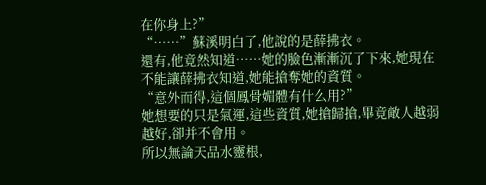在你身上?”
“……”蘇溪明白了,他說的是薛拂衣。
還有,他竟然知道……她的臉色漸漸沉了下來,她現在不能讓薛拂衣知道,她能搶奪她的資質。
“意外而得,這個鳳骨媚體有什么用?”
她想要的只是氣運,這些資質,她搶歸搶,畢竟敵人越弱越好,卻并不會用。
所以無論天品水靈根,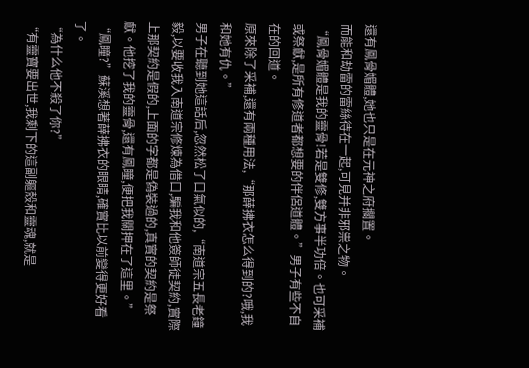還有鳳骨媚體,她也只是在元神之府擱置。
而能和劫雷的雷絲待在一起,可見并非邪祟之物。
“鳳骨媚體是我的靈骨!若是雙修,雙方事半功倍。也可采補或祭獻,是所有修道者都想要的伴侶道體。”男子有些不自在的回道。
原來除了采補,還有兩種用法,“那薛拂衣怎么得到的?哦,我和她有仇。”
男子在聽到她這話后,忽然松了口氣似的,“南道宗五長老鐘毅,以要收我入南道宗修煉為借口,騙我和他簽師徒契約,實際上那契約是假的,上面的字都是偽裝過的,真實的契約是祭獻。他挖了我的靈骨,還有鳳瞳,便把我關押在了這里。”
“鳳瞳?”蘇溪想著薛拂衣的眼睛,確實比以前變得更好看了。
“為什么他不殺了你?”
“有靈寶要出世,我剩下的這副軀殼和靈魂,就是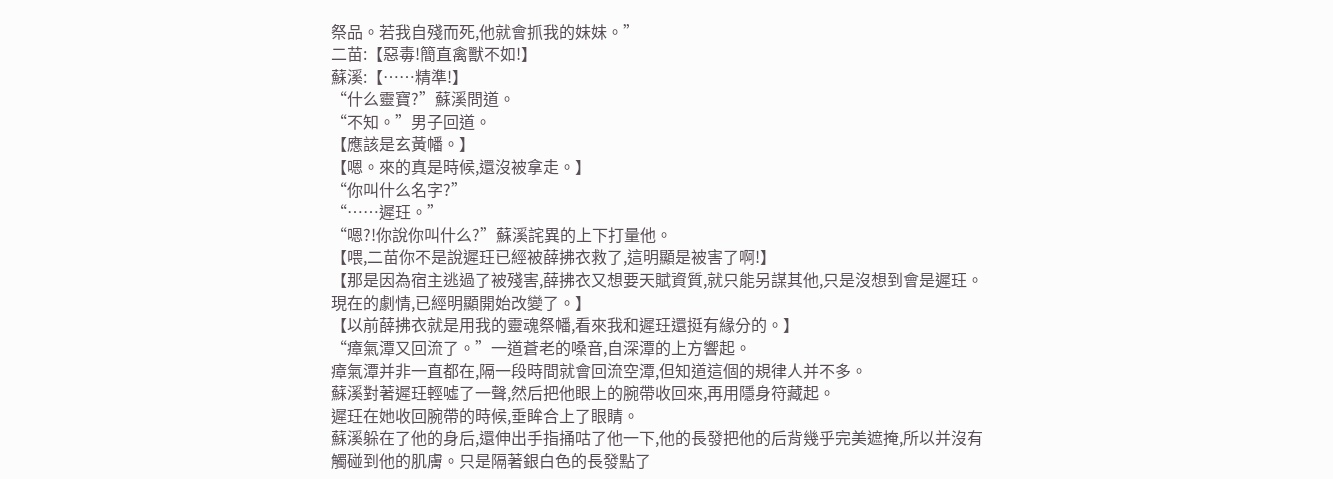祭品。若我自殘而死,他就會抓我的妹妹。”
二苗:【惡毒!簡直禽獸不如!】
蘇溪:【……精準!】
“什么靈寶?”蘇溪問道。
“不知。”男子回道。
【應該是玄黃幡。】
【嗯。來的真是時候,還沒被拿走。】
“你叫什么名字?”
“……遲玨。”
“嗯?!你說你叫什么?”蘇溪詫異的上下打量他。
【喂,二苗你不是說遲玨已經被薛拂衣救了,這明顯是被害了啊!】
【那是因為宿主逃過了被殘害,薛拂衣又想要天賦資質,就只能另謀其他,只是沒想到會是遲玨。現在的劇情,已經明顯開始改變了。】
【以前薛拂衣就是用我的靈魂祭幡,看來我和遲玨還挺有緣分的。】
“瘴氣潭又回流了。”一道蒼老的嗓音,自深潭的上方響起。
瘴氣潭并非一直都在,隔一段時間就會回流空潭,但知道這個的規律人并不多。
蘇溪對著遲玨輕噓了一聲,然后把他眼上的腕帶收回來,再用隱身符藏起。
遲玨在她收回腕帶的時候,垂眸合上了眼睛。
蘇溪躲在了他的身后,還伸出手指捅咕了他一下,他的長發把他的后背幾乎完美遮掩,所以并沒有觸碰到他的肌膚。只是隔著銀白色的長發點了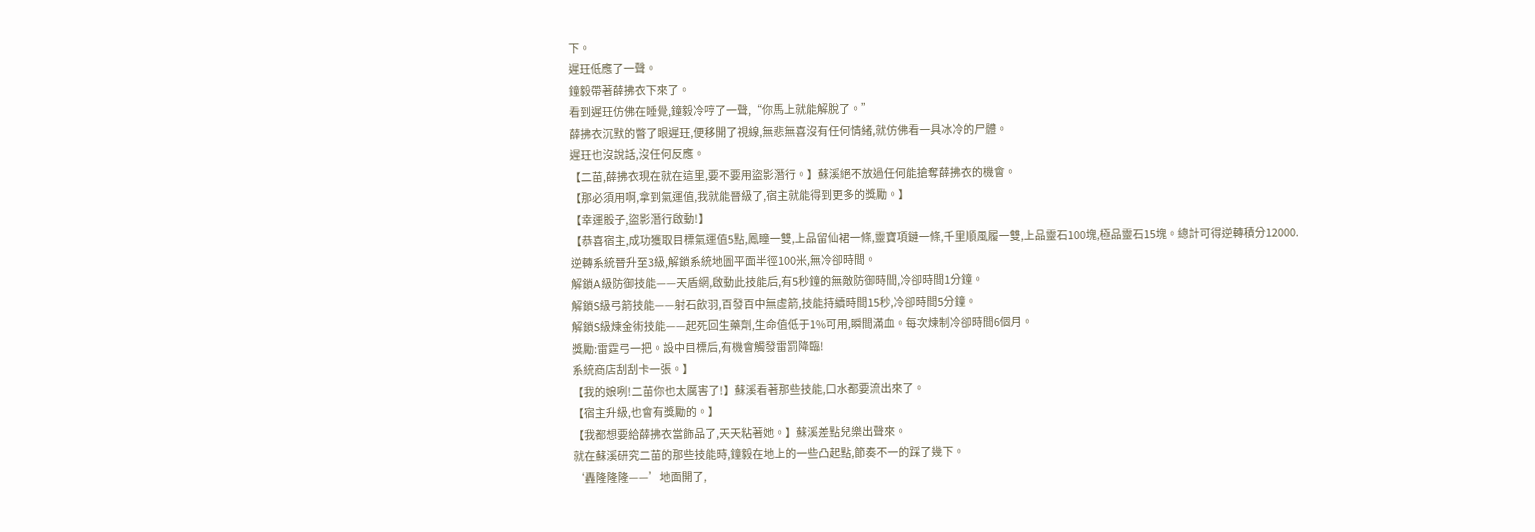下。
遲玨低應了一聲。
鐘毅帶著薛拂衣下來了。
看到遲玨仿佛在睡覺,鐘毅冷哼了一聲,“你馬上就能解脫了。”
薛拂衣沉默的瞥了眼遲玨,便移開了視線,無悲無喜沒有任何情緒,就仿佛看一具冰冷的尸體。
遲玨也沒說話,沒任何反應。
【二苗,薛拂衣現在就在這里,要不要用盜影潛行。】蘇溪絕不放過任何能搶奪薛拂衣的機會。
【那必須用啊,拿到氣運值,我就能晉級了,宿主就能得到更多的獎勵。】
【幸運骰子,盜影潛行啟動!】
【恭喜宿主,成功獲取目標氣運值5點,鳳瞳一雙,上品留仙裙一條,靈寶項鏈一條,千里順風履一雙,上品靈石100塊,極品靈石15塊。總計可得逆轉積分12000.
逆轉系統晉升至3級,解鎖系統地圖平面半徑100米,無冷卻時間。
解鎖A級防御技能——天盾網,啟動此技能后,有5秒鐘的無敵防御時間,冷卻時間1分鐘。
解鎖S級弓箭技能——射石飲羽,百發百中無虛箭,技能持續時間15秒,冷卻時間5分鐘。
解鎖S級煉金術技能——起死回生藥劑,生命值低于1%可用,瞬間滿血。每次煉制冷卻時間6個月。
獎勵:雷霆弓一把。設中目標后,有機會觸發雷罰降臨!
系統商店刮刮卡一張。】
【我的娘咧!二苗你也太厲害了!】蘇溪看著那些技能,口水都要流出來了。
【宿主升級,也會有獎勵的。】
【我都想要給薛拂衣當飾品了,天天粘著她。】蘇溪差點兒樂出聲來。
就在蘇溪研究二苗的那些技能時,鐘毅在地上的一些凸起點,節奏不一的踩了幾下。
‘轟隆隆隆——’地面開了,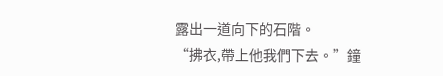露出一道向下的石階。
“拂衣,帶上他我們下去。”鐘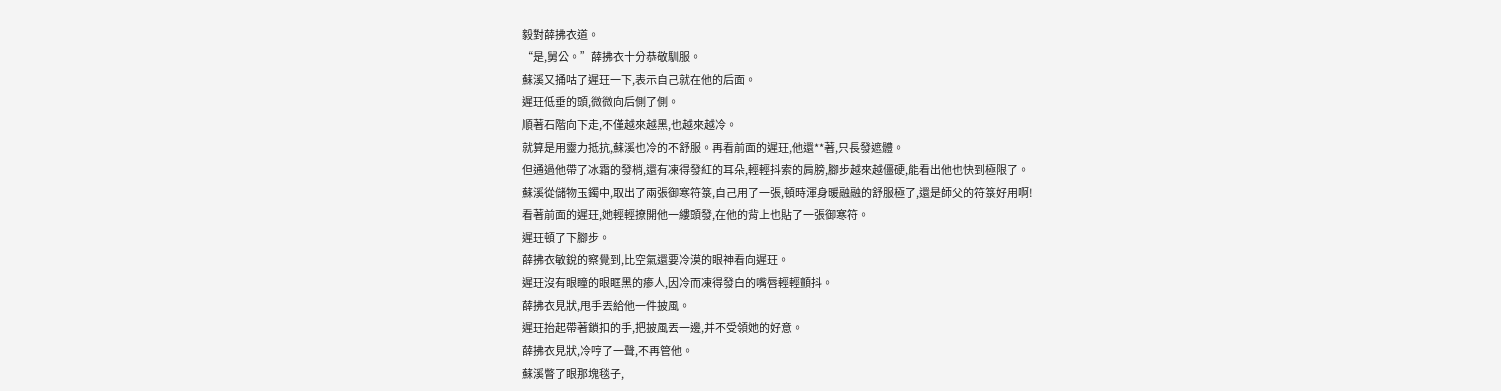毅對薛拂衣道。
“是,舅公。”薛拂衣十分恭敬馴服。
蘇溪又捅咕了遲玨一下,表示自己就在他的后面。
遲玨低垂的頭,微微向后側了側。
順著石階向下走,不僅越來越黑,也越來越冷。
就算是用靈力抵抗,蘇溪也冷的不舒服。再看前面的遲玨,他還**著,只長發遮體。
但通過他帶了冰霜的發梢,還有凍得發紅的耳朵,輕輕抖索的肩膀,腳步越來越僵硬,能看出他也快到極限了。
蘇溪從儲物玉鐲中,取出了兩張御寒符箓,自己用了一張,頓時渾身暖融融的舒服極了,還是師父的符箓好用啊!
看著前面的遲玨,她輕輕撩開他一縷頭發,在他的背上也貼了一張御寒符。
遲玨頓了下腳步。
薛拂衣敏銳的察覺到,比空氣還要冷漠的眼神看向遲玨。
遲玨沒有眼瞳的眼眶黑的瘆人,因冷而凍得發白的嘴唇輕輕顫抖。
薛拂衣見狀,甩手丟給他一件披風。
遲玨抬起帶著鎖扣的手,把披風丟一邊,并不受領她的好意。
薛拂衣見狀,冷哼了一聲,不再管他。
蘇溪瞥了眼那塊毯子,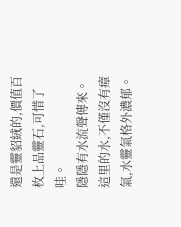還是靈貂絨的,價值百枚上品靈石,可惜了哇。
隱隱有水流聲傳來。
這里的水,不僅沒有瘴氣,水靈氣格外濃郁。